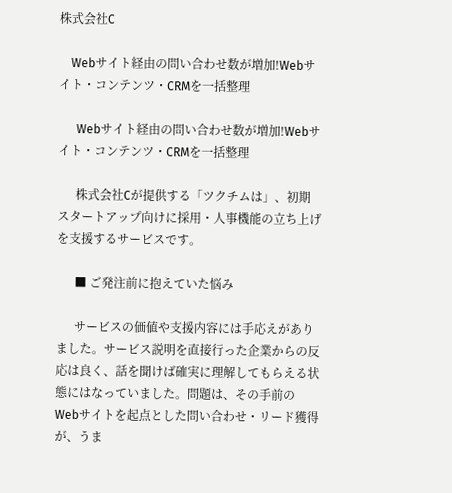株式会社C

    Webサイト経由の問い合わせ数が増加!Webサイト・コンテンツ・CRMを一括整理

      Webサイト経由の問い合わせ数が増加!Webサイト・コンテンツ・CRMを一括整理

      株式会社Cが提供する「ツクチムは」、初期スタートアップ向けに採用・人事機能の立ち上げを支援するサービスです。

      ■ ご発注前に抱えていた悩み

      サービスの価値や支援内容には手応えがありました。サービス説明を直接行った企業からの反応は良く、話を聞けば確実に理解してもらえる状態にはなっていました。問題は、その手前の Webサイトを起点とした問い合わせ・リード獲得が、うま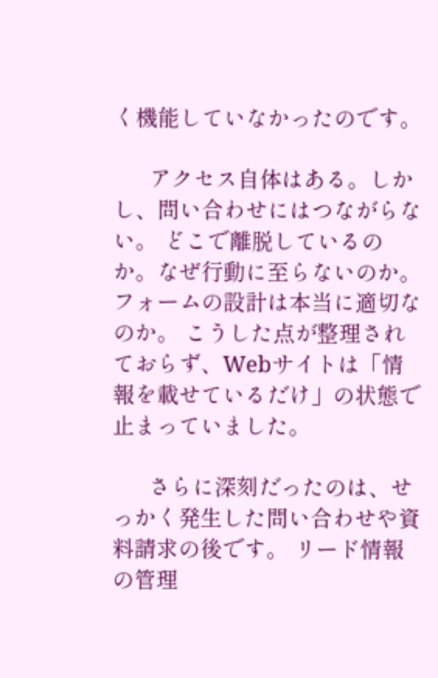く機能していなかったのです。

      アクセス自体はある。しかし、問い合わせにはつながらない。 どこで離脱しているのか。なぜ行動に至らないのか。フォームの設計は本当に適切なのか。 こうした点が整理されておらず、Webサイトは「情報を載せているだけ」の状態で止まっていました。

      さらに深刻だったのは、せっかく発生した問い合わせや資料請求の後です。 リード情報の管理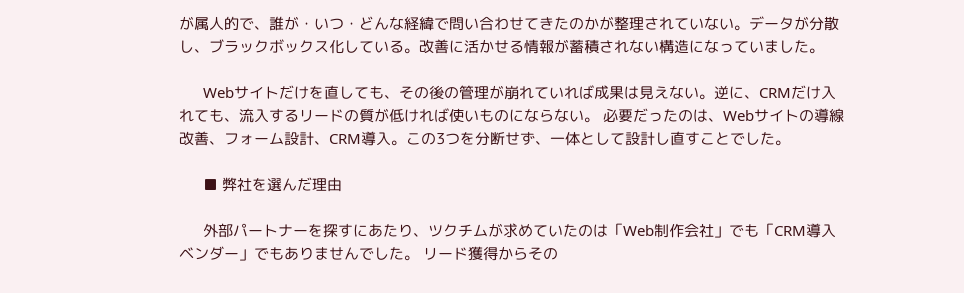が属人的で、誰が・いつ・どんな経緯で問い合わせてきたのかが整理されていない。データが分散し、ブラックボックス化している。改善に活かせる情報が蓄積されない構造になっていました。

      Webサイトだけを直しても、その後の管理が崩れていれば成果は見えない。逆に、CRMだけ入れても、流入するリードの質が低ければ使いものにならない。 必要だったのは、Webサイトの導線改善、フォーム設計、CRM導入。この3つを分断せず、一体として設計し直すことでした。

      ■ 弊社を選んだ理由

      外部パートナーを探すにあたり、ツクチムが求めていたのは「Web制作会社」でも「CRM導入ベンダー」でもありませんでした。 リード獲得からその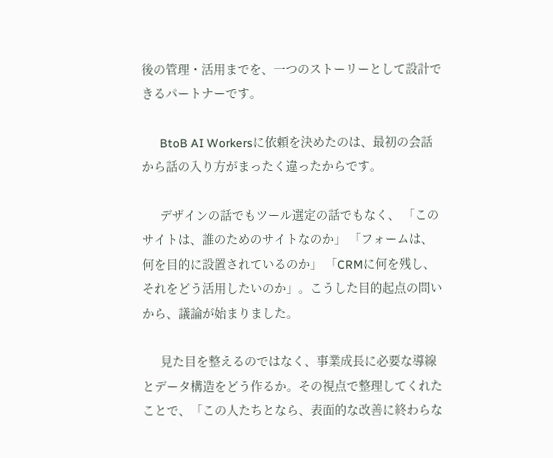後の管理・活用までを、一つのストーリーとして設計できるパートナーです。

      BtoB AI Workersに依頼を決めたのは、最初の会話から話の入り方がまったく違ったからです。

      デザインの話でもツール選定の話でもなく、 「このサイトは、誰のためのサイトなのか」 「フォームは、何を目的に設置されているのか」 「CRMに何を残し、それをどう活用したいのか」。こうした目的起点の問いから、議論が始まりました。

      見た目を整えるのではなく、事業成長に必要な導線とデータ構造をどう作るか。その視点で整理してくれたことで、「この人たちとなら、表面的な改善に終わらな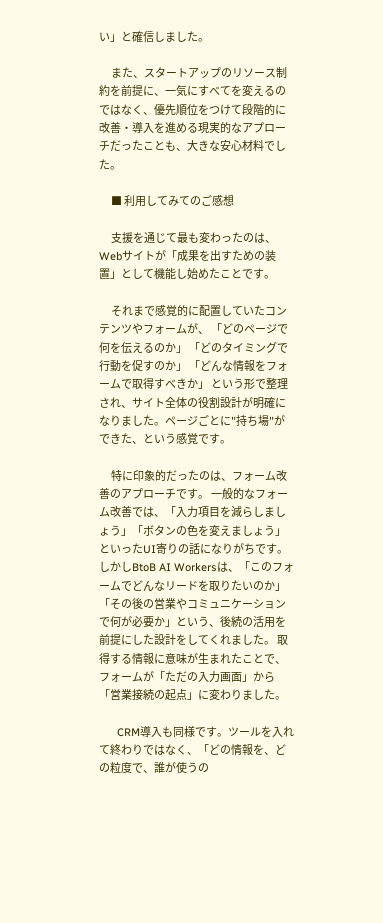い」と確信しました。

      また、スタートアップのリソース制約を前提に、一気にすべてを変えるのではなく、優先順位をつけて段階的に改善・導入を進める現実的なアプローチだったことも、大きな安心材料でした。

      ■ 利用してみてのご感想

      支援を通じて最も変わったのは、Webサイトが「成果を出すための装置」として機能し始めたことです。

      それまで感覚的に配置していたコンテンツやフォームが、 「どのページで何を伝えるのか」 「どのタイミングで行動を促すのか」 「どんな情報をフォームで取得すべきか」 という形で整理され、サイト全体の役割設計が明確になりました。ページごとに"持ち場"ができた、という感覚です。

      特に印象的だったのは、フォーム改善のアプローチです。 一般的なフォーム改善では、「入力項目を減らしましょう」「ボタンの色を変えましょう」といったUI寄りの話になりがちです。しかしBtoB AI Workersは、「このフォームでどんなリードを取りたいのか」「その後の営業やコミュニケーションで何が必要か」という、後続の活用を前提にした設計をしてくれました。 取得する情報に意味が生まれたことで、フォームが「ただの入力画面」から「営業接続の起点」に変わりました。

      CRM導入も同様です。ツールを入れて終わりではなく、「どの情報を、どの粒度で、誰が使うの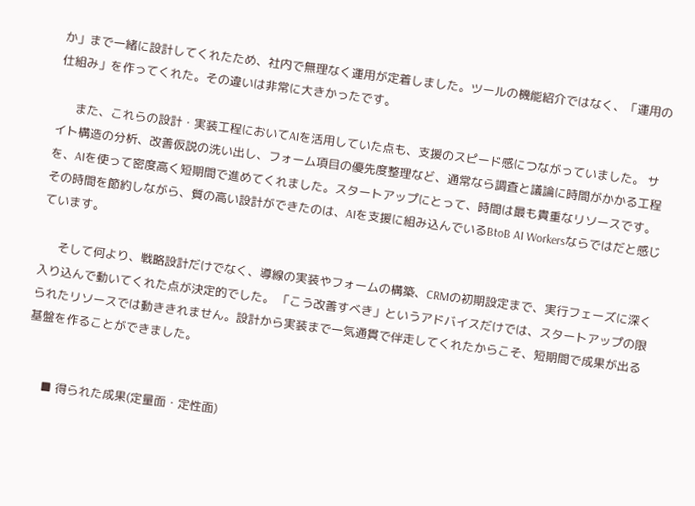か」まで一緒に設計してくれたため、社内で無理なく運用が定着しました。ツールの機能紹介ではなく、「運用の仕組み」を作ってくれた。その違いは非常に大きかったです。

      また、これらの設計・実装工程においてAIを活用していた点も、支援のスピード感につながっていました。 サイト構造の分析、改善仮説の洗い出し、フォーム項目の優先度整理など、通常なら調査と議論に時間がかかる工程を、AIを使って密度高く短期間で進めてくれました。スタートアップにとって、時間は最も貴重なリソースです。その時間を節約しながら、質の高い設計ができたのは、AIを支援に組み込んでいるBtoB AI Workersならではだと感じています。

      そして何より、戦略設計だけでなく、導線の実装やフォームの構築、CRMの初期設定まで、実行フェーズに深く入り込んで動いてくれた点が決定的でした。 「こう改善すべき」というアドバイスだけでは、スタートアップの限られたリソースでは動ききれません。設計から実装まで一気通貫で伴走してくれたからこそ、短期間で成果が出る基盤を作ることができました。


      ■ 得られた成果(定量面・定性面)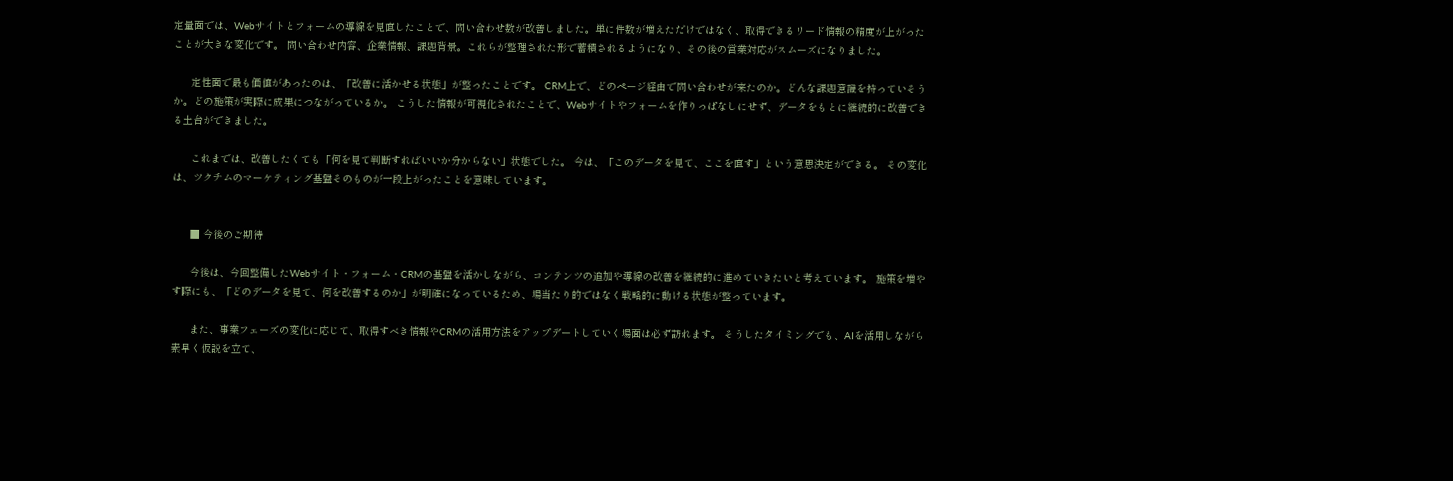定量面では、Webサイトとフォームの導線を見直したことで、問い合わせ数が改善しました。単に件数が増えただけではなく、取得できるリード情報の精度が上がったことが大きな変化です。 問い合わせ内容、企業情報、課題背景。これらが整理された形で蓄積されるようになり、その後の営業対応がスムーズになりました。

      定性面で最も価値があったのは、「改善に活かせる状態」が整ったことです。 CRM上で、どのページ経由で問い合わせが来たのか。どんな課題意識を持っていそうか。どの施策が実際に成果につながっているか。 こうした情報が可視化されたことで、Webサイトやフォームを作りっぱなしにせず、データをもとに継続的に改善できる土台ができました。

      これまでは、改善したくても「何を見て判断すればいいか分からない」状態でした。 今は、「このデータを見て、ここを直す」という意思決定ができる。 その変化は、ツクチムのマーケティング基盤そのものが一段上がったことを意味しています。


      ■ 今後のご期待

      今後は、今回整備したWebサイト・フォーム・CRMの基盤を活かしながら、コンテンツの追加や導線の改善を継続的に進めていきたいと考えています。 施策を増やす際にも、「どのデータを見て、何を改善するのか」が明確になっているため、場当たり的ではなく戦略的に動ける状態が整っています。

      また、事業フェーズの変化に応じて、取得すべき情報やCRMの活用方法をアップデートしていく場面は必ず訪れます。 そうしたタイミングでも、AIを活用しながら素早く仮説を立て、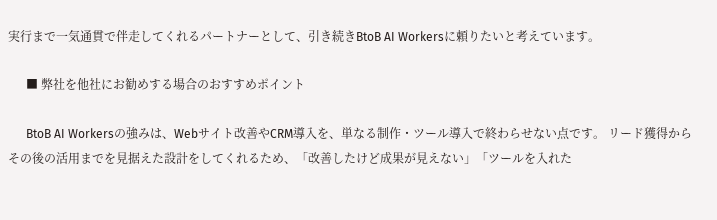実行まで一気通貫で伴走してくれるパートナーとして、引き続きBtoB AI Workersに頼りたいと考えています。

      ■ 弊社を他社にお勧めする場合のおすすめポイント

      BtoB AI Workersの強みは、Webサイト改善やCRM導入を、単なる制作・ツール導入で終わらせない点です。 リード獲得からその後の活用までを見据えた設計をしてくれるため、「改善したけど成果が見えない」「ツールを入れた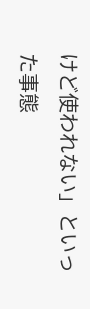けど使われない」といった事態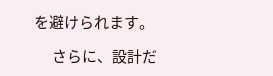を避けられます。

      さらに、設計だ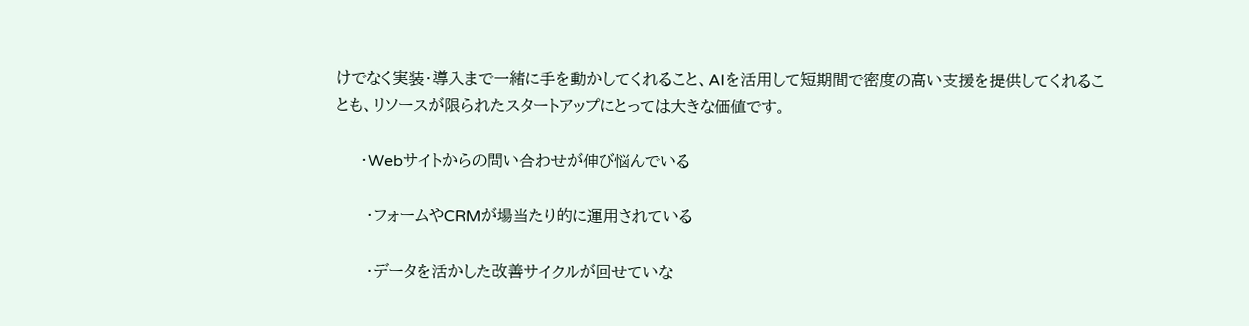けでなく実装・導入まで一緒に手を動かしてくれること、AIを活用して短期間で密度の高い支援を提供してくれることも、リソースが限られたスタートアップにとっては大きな価値です。

      ・Webサイトからの問い合わせが伸び悩んでいる

      ・フォームやCRMが場当たり的に運用されている

      ・データを活かした改善サイクルが回せていな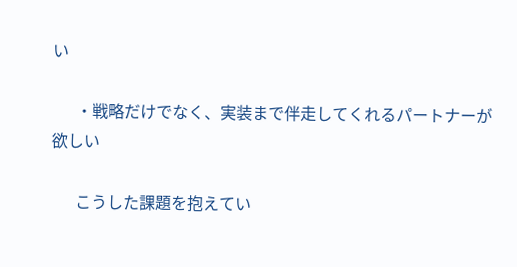い

      ・戦略だけでなく、実装まで伴走してくれるパートナーが欲しい

      こうした課題を抱えてい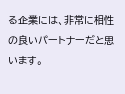る企業には、非常に相性の良いパートナーだと思います。